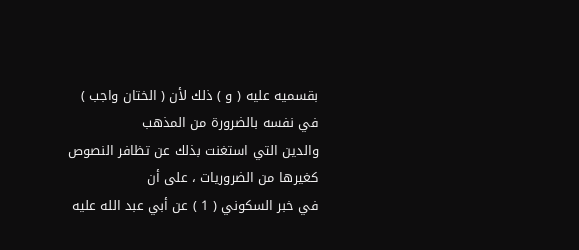بقسميه عليه ( و ) ذلك لأن ( الختان واجب ) في نفسه بالضرورة من المذهب
والدين التي استغنت بذلك عن تظافر النصوص كغيرها من الضروريات ، على أن
في خبر السكوني ( 1 ) عن أبي عبد الله عليه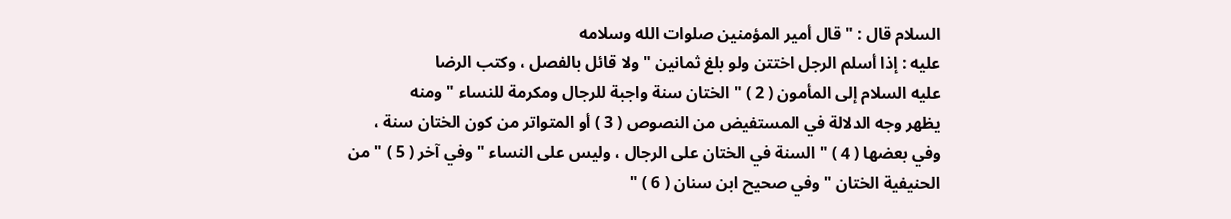السلام قال : " قال أمير المؤمنين صلوات الله وسلامه
عليه : إذا أسلم الرجل اختتن ولو بلغ ثمانين " ولا قائل بالفصل ، وكتب الرضا
عليه السلام إلى المأمون ( 2 ) " الختان سنة واجبة للرجال ومكرمة للنساء " ومنه
يظهر وجه الدلالة في المستفيض من النصوص ( 3 ) أو المتواتر من كون الختان سنة ،
وفي بعضها ( 4 ) " السنة في الختان على الرجال ، وليس على النساء " وفي آخر ( 5 ) " من
الحنيفية الختان " وفي صحيح ابن سنان ( 6 ) "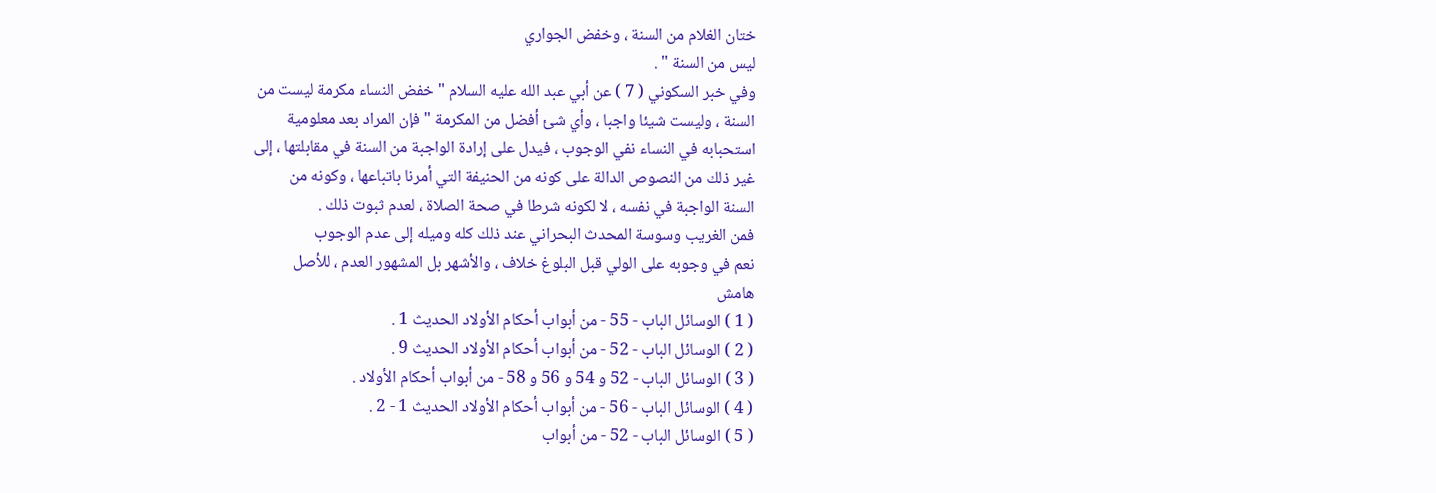ختان الغلام من السنة ، وخفض الجواري
ليس من السنة " .
وفي خبر السكوني ( 7 ) عن أبي عبد الله عليه السلام " خفض النساء مكرمة ليست من
السنة ، وليست شيئا واجبا ، وأي شئ أفضل من المكرمة " فإن المراد بعد معلومية
استحبابه في النساء نفي الوجوب ، فيدل على إرادة الواجبة من السنة في مقابلتها ، إلى
غير ذلك من النصوص الدالة على كونه من الحنيفة التي أمرنا باتباعها ، وكونه من
السنة الواجبة في نفسه ، لا لكونه شرطا في صحة الصلاة ، لعدم ثبوت ذلك .
فمن الغريب وسوسة المحدث البحراني عند ذلك كله وميله إلى عدم الوجوب
نعم في وجوبه على الولي قبل البلوغ خلاف ، والأشهر بل المشهور العدم ، للأصل
هامش
( 1 ) الوسائل الباب - 55 - من أبواب أحكام الأولاد الحديث 1 .
( 2 ) الوسائل الباب - 52 - من أبواب أحكام الأولاد الحديث 9 .
( 3 ) الوسائل الباب - 52 و 54 و 56 و 58 - من أبواب أحكام الأولاد .
( 4 ) الوسائل الباب - 56 - من أبواب أحكام الأولاد الحديث 1 - 2 .
( 5 ) الوسائل الباب - 52 - من أبواب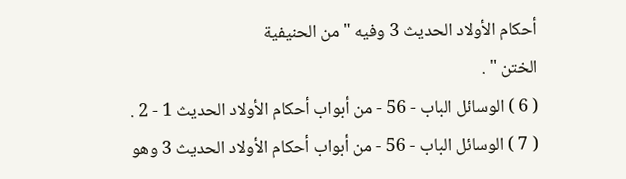أحكام الأولاد الحديث 3 وفيه " من الحنيفية
الختن " .
( 6 ) الوسائل الباب - 56 - من أبواب أحكام الأولاد الحديث 1 - 2 .
( 7 ) الوسائل الباب - 56 - من أبواب أحكام الأولاد الحديث 3 وهو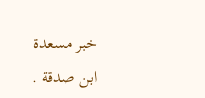خبر مسعدة
ابن صدقة .